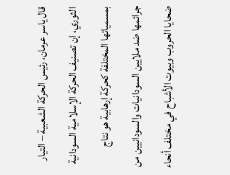قال ياسر عرمان، رئيس الحركة الشعبية – التيار الثوري، إن تصنيف الحركة الإسلامية السودانية بمسمياتها المختلفة كحركة إرهابية هو نتاج جرائمها ضد ملايين السودانيات والسودانيين من ضحايا الحروب وبيوت الأشباح في مختلف أنحاء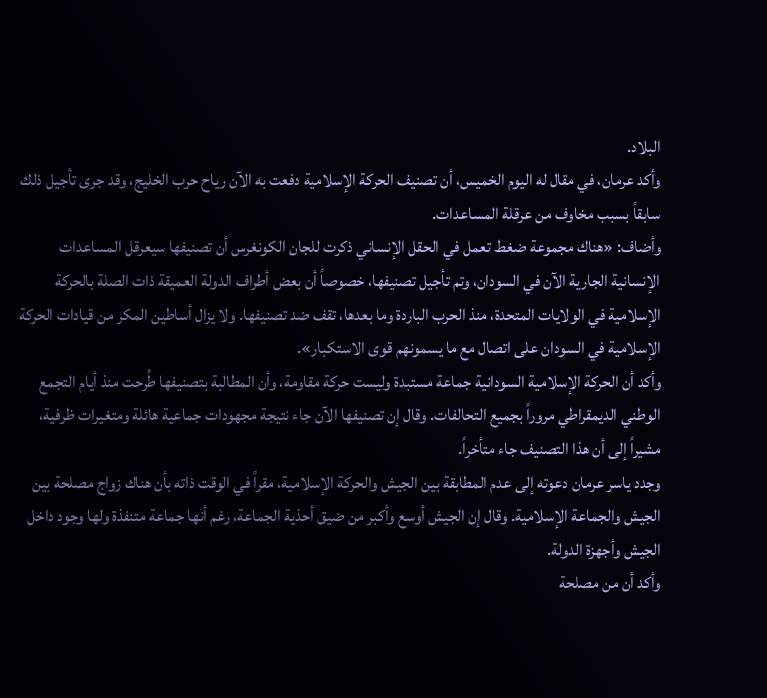البلاد.
وأكد عرمان، في مقال له اليوم الخميس، أن تصنيف الحركة الإسلامية دفعت به الآن رياح حرب الخليج، وقد جرى تأجيل ذلك سابقاً بسبب مخاوف من عرقلة المساعدات.
وأضاف: «هناك مجموعة ضغط تعمل في الحقل الإنساني ذكرت للجان الكونغرس أن تصنيفها سيعرقل المساعدات الإنسانية الجارية الآن في السودان، وتم تأجيل تصنيفها، خصوصاً أن بعض أطراف الدولة العميقة ذات الصلة بالحركة الإسلامية في الولايات المتحدة، منذ الحرب الباردة وما بعدها، تقف ضد تصنيفها. ولا يزال أساطين المكر من قيادات الحركة الإسلامية في السودان على اتصال مع ما يسمونهم قوى الاستكبار».
وأكد أن الحركة الإسلامية السودانية جماعة مستبدة وليست حركة مقاومة، وأن المطالبة بتصنيفها طُرحت منذ أيام التجمع الوطني الديمقراطي مروراً بجميع التحالفات. وقال إن تصنيفها الآن جاء نتيجة مجهودات جماعية هائلة ومتغيرات ظرفية، مشيراً إلى أن هذا التصنيف جاء متأخراً.
وجدد ياسر عرمان دعوته إلى عدم المطابقة بين الجيش والحركة الإسلامية، مقراً في الوقت ذاته بأن هناك زواج مصلحة بين الجيش والجماعة الإسلامية. وقال إن الجيش أوسع وأكبر من ضيق أحذية الجماعة، رغم أنها جماعة متنفذة ولها وجود داخل الجيش وأجهزة الدولة.
وأكد أن من مصلحة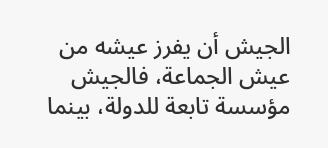الجيش أن يفرز عيشه من عيش الجماعة، فالجيش مؤسسة تابعة للدولة، بينما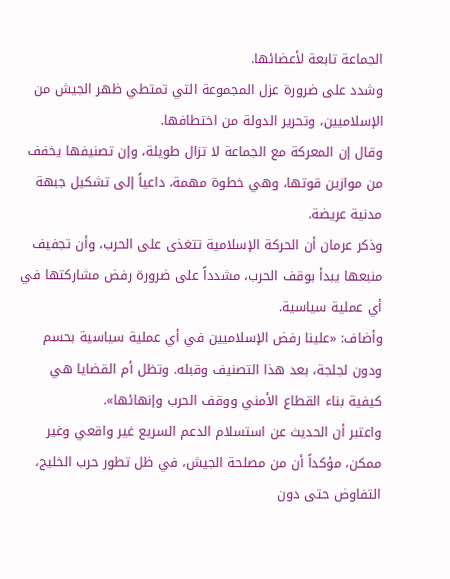الجماعة تابعة لأعضائها.
وشدد على ضرورة عزل المجموعة التي تمتطي ظهر الجيش من الإسلاميين، وتحرير الدولة من اختطافها.
وقال إن المعركة مع الجماعة لا تزال طويلة، وإن تصنيفها يخفف من موازين قوتها، وهي خطوة مهمة، داعياً إلى تشكيل جبهة مدنية عريضة.
وذكر عرمان أن الحركة الإسلامية تتغذى على الحرب، وأن تجفيف منبعها يبدأ بوقف الحرب، مشدداً على ضرورة رفض مشاركتها في أي عملية سياسية.
وأضاف: «علينا رفض الإسلاميين في أي عملية سياسية بحسم ودون لجلجة، بعد هذا التصنيف وقبله. وتظل أم القضايا هي كيفية بناء القطاع الأمني ووقف الحرب وإنهائها».
واعتبر أن الحديث عن استسلام الدعم السريع غير واقعي وغير ممكن، مؤكداً أن من مصلحة الجيش، في ظل تطور حرب الخليج، التفاوض حتى دون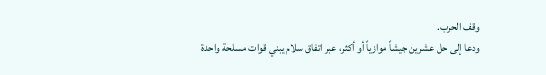وقف الحرب.
ودعا إلى حل عشرين جيشاً موازياً أو أكثر، عبر اتفاق سلام يبني قوات مسلحة واحدة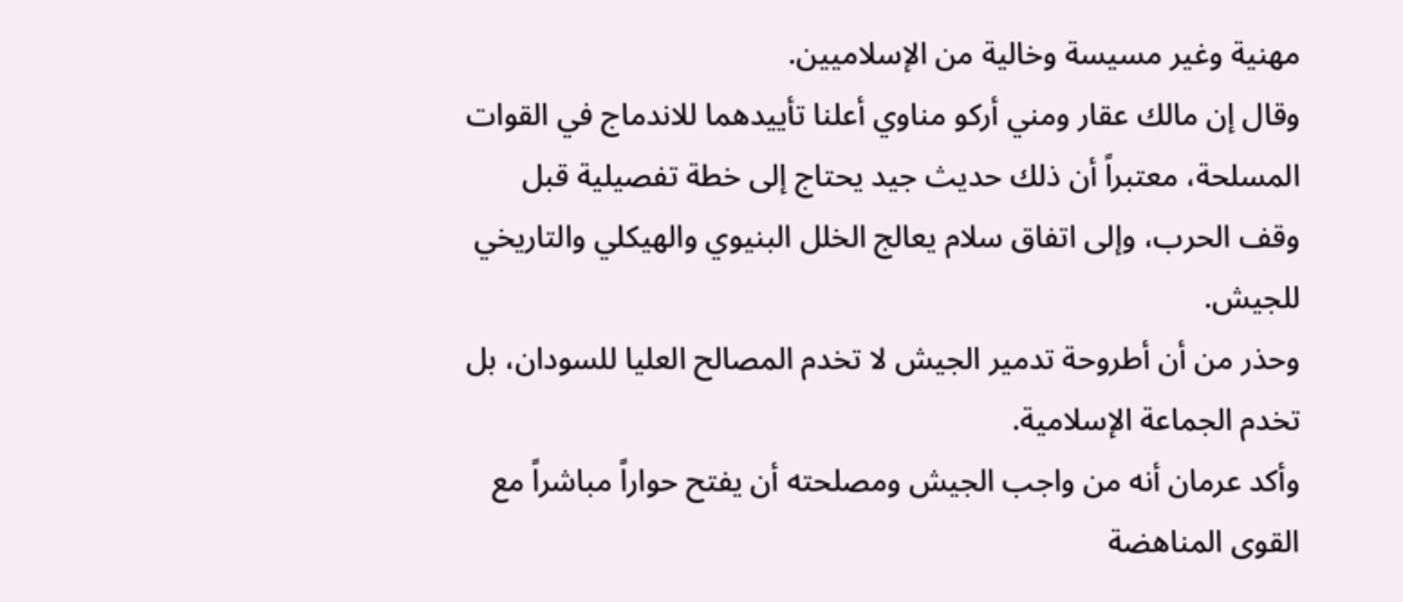مهنية وغير مسيسة وخالية من الإسلاميين.
وقال إن مالك عقار ومني أركو مناوي أعلنا تأييدهما للاندماج في القوات المسلحة، معتبراً أن ذلك حديث جيد يحتاج إلى خطة تفصيلية قبل وقف الحرب، وإلى اتفاق سلام يعالج الخلل البنيوي والهيكلي والتاريخي للجيش.
وحذر من أن أطروحة تدمير الجيش لا تخدم المصالح العليا للسودان، بل تخدم الجماعة الإسلامية.
وأكد عرمان أنه من واجب الجيش ومصلحته أن يفتح حواراً مباشراً مع القوى المناهضة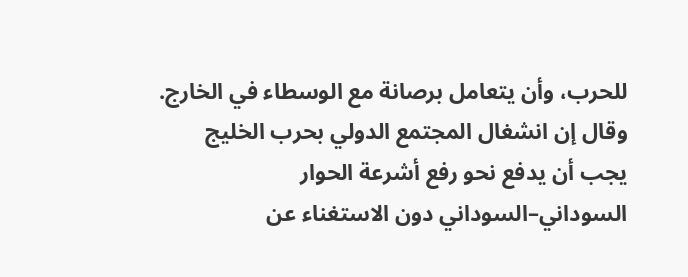للحرب، وأن يتعامل برصانة مع الوسطاء في الخارج.
وقال إن انشغال المجتمع الدولي بحرب الخليج يجب أن يدفع نحو رفع أشرعة الحوار السوداني–السوداني دون الاستغناء عن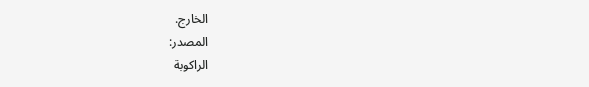الخارج.
المصدر:
الراكوبة